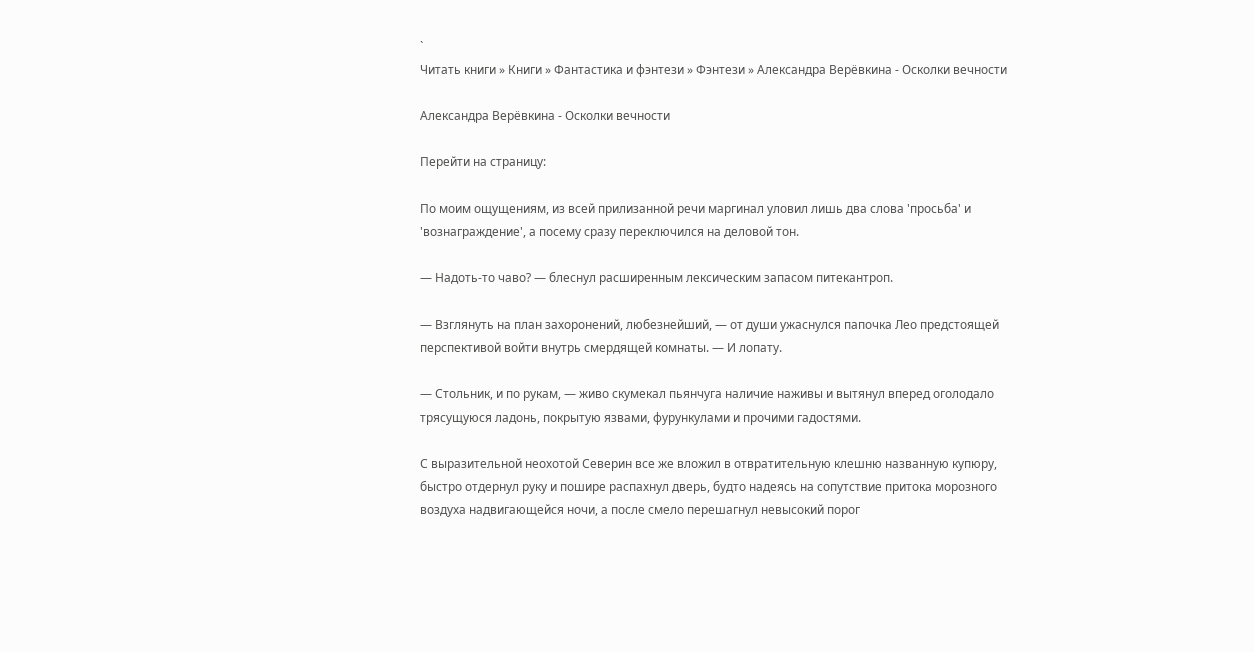`
Читать книги » Книги » Фантастика и фэнтези » Фэнтези » Александра Верёвкина - Осколки вечности

Александра Верёвкина - Осколки вечности

Перейти на страницу:

По моим ощущениям, из всей прилизанной речи маргинал уловил лишь два слова 'просьба' и 'вознаграждение', а посему сразу переключился на деловой тон.

— Надоть-то чаво? — блеснул расширенным лексическим запасом питекантроп.

— Взглянуть на план захоронений, любезнейший, — от души ужаснулся папочка Лео предстоящей перспективой войти внутрь смердящей комнаты. — И лопату.

— Стольник, и по рукам, — живо скумекал пьянчуга наличие наживы и вытянул вперед оголодало трясущуюся ладонь, покрытую язвами, фурункулами и прочими гадостями.

С выразительной неохотой Северин все же вложил в отвратительную клешню названную купюру, быстро отдернул руку и пошире распахнул дверь, будто надеясь на сопутствие притока морозного воздуха надвигающейся ночи, а после смело перешагнул невысокий порог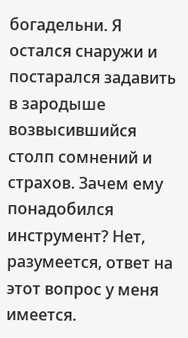богадельни. Я остался снаружи и постарался задавить в зародыше возвысившийся столп сомнений и страхов. Зачем ему понадобился инструмент? Нет, разумеется, ответ на этот вопрос у меня имеется.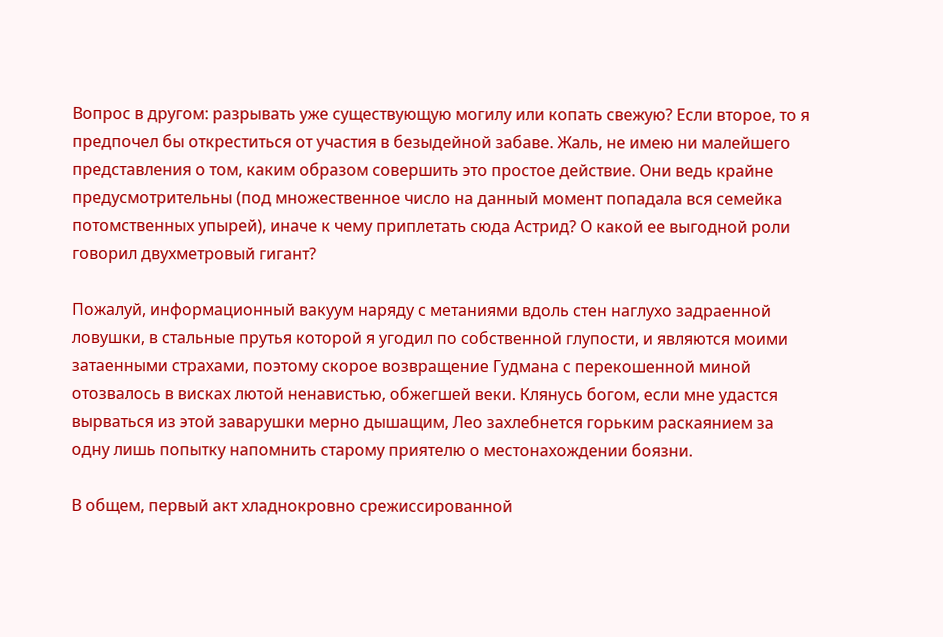Вопрос в другом: разрывать уже существующую могилу или копать свежую? Если второе, то я предпочел бы откреститься от участия в безыдейной забаве. Жаль, не имею ни малейшего представления о том, каким образом совершить это простое действие. Они ведь крайне предусмотрительны (под множественное число на данный момент попадала вся семейка потомственных упырей), иначе к чему приплетать сюда Астрид? О какой ее выгодной роли говорил двухметровый гигант?

Пожалуй, информационный вакуум наряду с метаниями вдоль стен наглухо задраенной ловушки, в стальные прутья которой я угодил по собственной глупости, и являются моими затаенными страхами, поэтому скорое возвращение Гудмана с перекошенной миной отозвалось в висках лютой ненавистью, обжегшей веки. Клянусь богом, если мне удастся вырваться из этой заварушки мерно дышащим, Лео захлебнется горьким раскаянием за одну лишь попытку напомнить старому приятелю о местонахождении боязни.

В общем, первый акт хладнокровно срежиссированной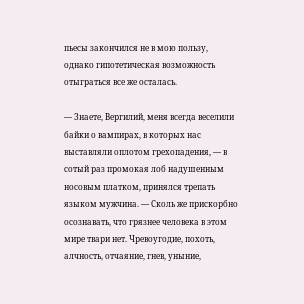пьесы закончился не в мою пользу, однако гипотетическая возможность отыграться все же осталась.

— Знаете, Вергилий, меня всегда веселили байки о вампирах, в которых нас выставляли оплотом грехопадения, — в сотый раз промокая лоб надушенным носовым платком, принялся трепать языком мужчина. — Сколь же прискорбно осознавать, что грязнее человека в этом мире твари нет. Чревоугодие, похоть, алчность, отчаяние, гнев, уныние,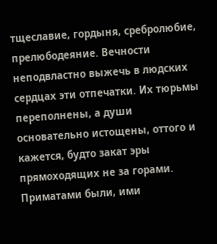тщеславие, гордыня, сребролюбие, прелюбодеяние. Вечности неподвластно выжечь в людских сердцах эти отпечатки. Их тюрьмы переполнены, а души основательно истощены, оттого и кажется, будто закат эры прямоходящих не за горами. Приматами были, ими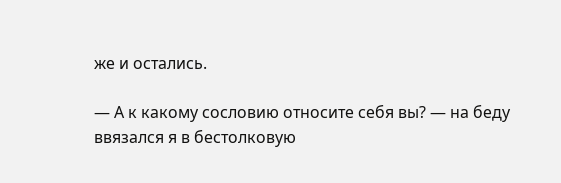же и остались.

— А к какому сословию относите себя вы? — на беду ввязался я в бестолковую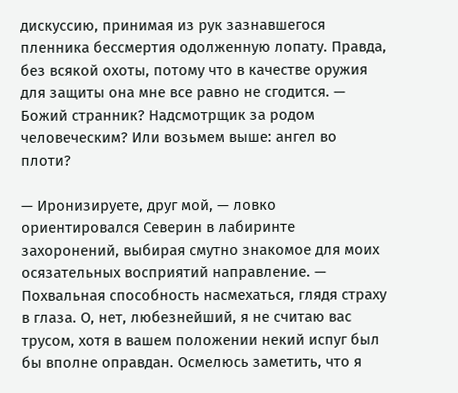дискуссию, принимая из рук зазнавшегося пленника бессмертия одолженную лопату. Правда, без всякой охоты, потому что в качестве оружия для защиты она мне все равно не сгодится. — Божий странник? Надсмотрщик за родом человеческим? Или возьмем выше: ангел во плоти?

— Иронизируете, друг мой, — ловко ориентировался Северин в лабиринте захоронений, выбирая смутно знакомое для моих осязательных восприятий направление. — Похвальная способность насмехаться, глядя страху в глаза. О, нет, любезнейший, я не считаю вас трусом, хотя в вашем положении некий испуг был бы вполне оправдан. Осмелюсь заметить, что я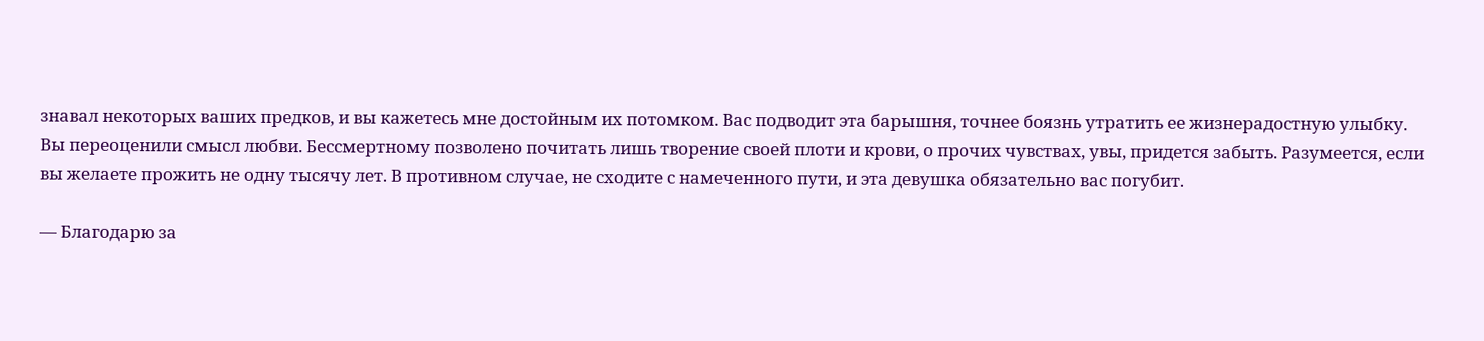знавал некоторых ваших предков, и вы кажетесь мне достойным их потомком. Вас подводит эта барышня, точнее боязнь утратить ее жизнерадостную улыбку. Вы переоценили смысл любви. Бессмертному позволено почитать лишь творение своей плоти и крови, о прочих чувствах, увы, придется забыть. Разумеется, если вы желаете прожить не одну тысячу лет. В противном случае, не сходите с намеченного пути, и эта девушка обязательно вас погубит.

— Благодарю за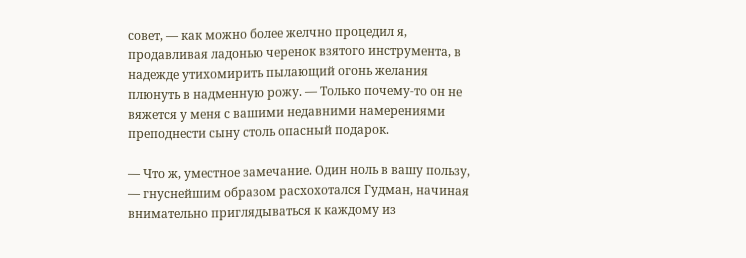совет, — как можно более желчно процедил я, продавливая ладонью черенок взятого инструмента, в надежде утихомирить пылающий огонь желания плюнуть в надменную рожу. — Только почему-то он не вяжется у меня с вашими недавними намерениями преподнести сыну столь опасный подарок.

— Что ж, уместное замечание. Один ноль в вашу пользу, — гнуснейшим образом расхохотался Гудман, начиная внимательно приглядываться к каждому из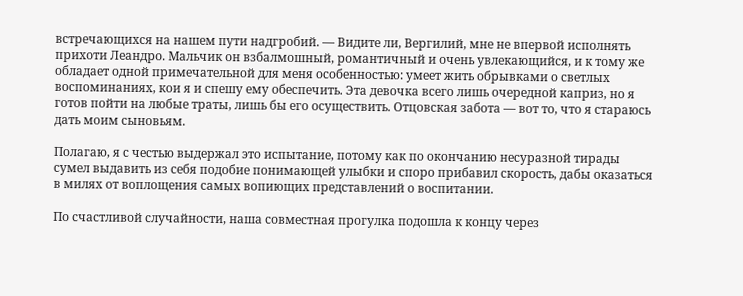встречающихся на нашем пути надгробий. — Видите ли, Вергилий, мне не впервой исполнять прихоти Леандро. Мальчик он взбалмошный, романтичный и очень увлекающийся, и к тому же обладает одной примечательной для меня особенностью: умеет жить обрывками о светлых воспоминаниях, кои я и спешу ему обеспечить. Эта девочка всего лишь очередной каприз, но я готов пойти на любые траты, лишь бы его осуществить. Отцовская забота — вот то, что я стараюсь дать моим сыновьям.

Полагаю, я с честью выдержал это испытание, потому как по окончанию несуразной тирады сумел выдавить из себя подобие понимающей улыбки и споро прибавил скорость, дабы оказаться в милях от воплощения самых вопиющих представлений о воспитании.

По счастливой случайности, наша совместная прогулка подошла к концу через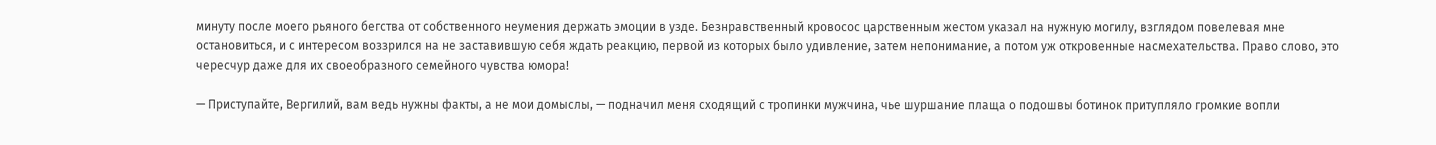минуту после моего рьяного бегства от собственного неумения держать эмоции в узде. Безнравственный кровосос царственным жестом указал на нужную могилу, взглядом повелевая мне остановиться, и с интересом воззрился на не заставившую себя ждать реакцию, первой из которых было удивление, затем непонимание, а потом уж откровенные насмехательства. Право слово, это чересчур даже для их своеобразного семейного чувства юмора!

— Приступайте, Вергилий, вам ведь нужны факты, а не мои домыслы, — подначил меня сходящий с тропинки мужчина, чье шуршание плаща о подошвы ботинок притупляло громкие вопли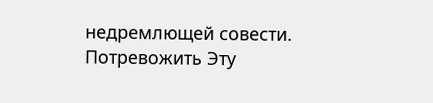недремлющей совести. Потревожить Эту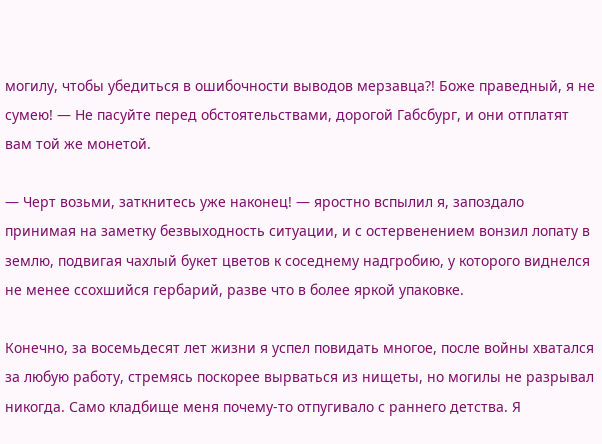могилу, чтобы убедиться в ошибочности выводов мерзавца?! Боже праведный, я не сумею! — Не пасуйте перед обстоятельствами, дорогой Габсбург, и они отплатят вам той же монетой.

— Черт возьми, заткнитесь уже наконец! — яростно вспылил я, запоздало принимая на заметку безвыходность ситуации, и с остервенением вонзил лопату в землю, подвигая чахлый букет цветов к соседнему надгробию, у которого виднелся не менее ссохшийся гербарий, разве что в более яркой упаковке.

Конечно, за восемьдесят лет жизни я успел повидать многое, после войны хватался за любую работу, стремясь поскорее вырваться из нищеты, но могилы не разрывал никогда. Само кладбище меня почему-то отпугивало с раннего детства. Я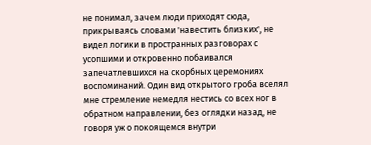не понимал, зачем люди приходят сюда, прикрываясь словами 'навестить близких', не видел логики в пространных разговорах с усопшими и откровенно побаивался запечатлевшихся на скорбных церемониях воспоминаний. Один вид открытого гроба вселял мне стремление немедля нестись со всех ног в обратном направлении, без оглядки назад, не говоря уж о покоящемся внутри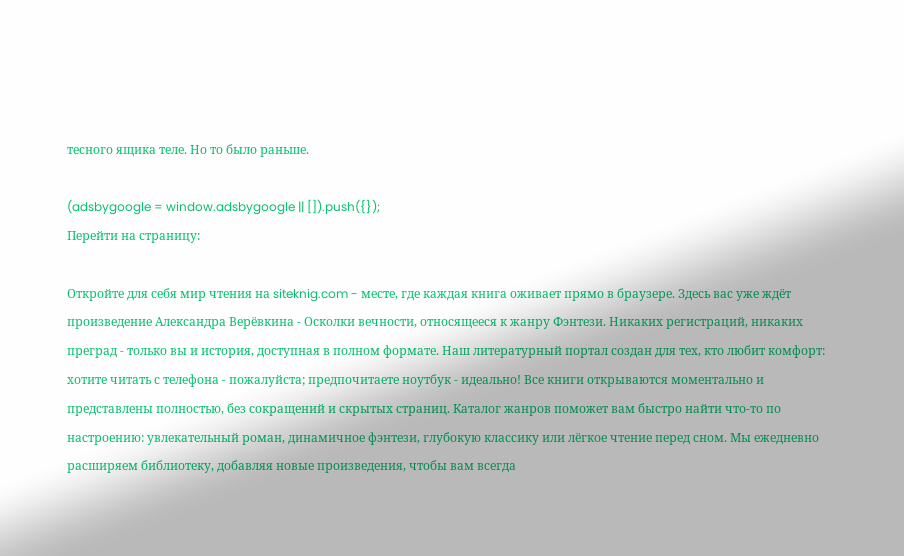тесного ящика теле. Но то было раньше.

(adsbygoogle = window.adsbygoogle || []).push({});
Перейти на страницу:

Откройте для себя мир чтения на siteknig.com - месте, где каждая книга оживает прямо в браузере. Здесь вас уже ждёт произведение Александра Верёвкина - Осколки вечности, относящееся к жанру Фэнтези. Никаких регистраций, никаких преград - только вы и история, доступная в полном формате. Наш литературный портал создан для тех, кто любит комфорт: хотите читать с телефона - пожалуйста; предпочитаете ноутбук - идеально! Все книги открываются моментально и представлены полностью, без сокращений и скрытых страниц. Каталог жанров поможет вам быстро найти что-то по настроению: увлекательный роман, динамичное фэнтези, глубокую классику или лёгкое чтение перед сном. Мы ежедневно расширяем библиотеку, добавляя новые произведения, чтобы вам всегда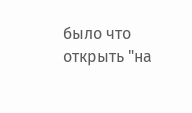было что открыть "на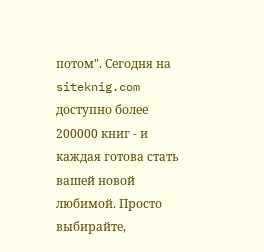потом". Сегодня на siteknig.com доступно более 200000 книг - и каждая готова стать вашей новой любимой. Просто выбирайте,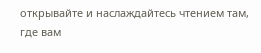открывайте и наслаждайтесь чтением там, где вам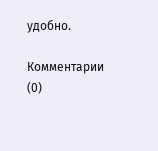удобно.

Комментарии (0)